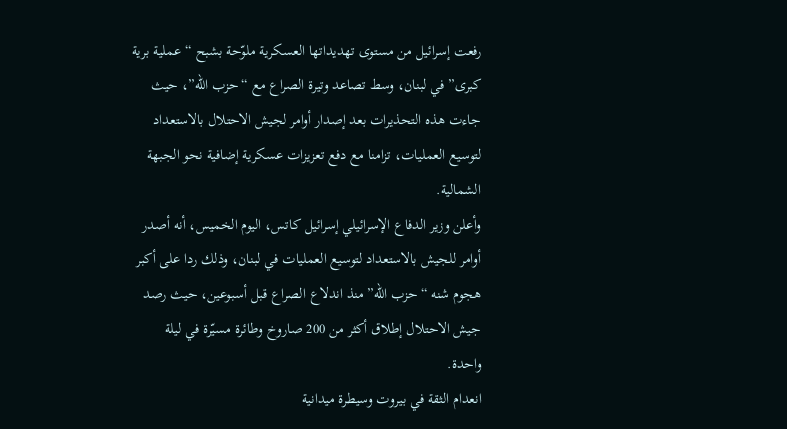رفعت إسرائيل من مستوى تهديداتها العسكرية ملوّحة بشبح “عملية برية كبرى” في لبنان، وسط تصاعد وتيرة الصراع مع “حزب الله”، حيث جاءت هذه التحذيرات بعد إصدار أوامر لجيش الاحتلال بالاستعداد لتوسيع العمليات، تزامنا مع دفع تعزيزات عسكرية إضافية نحو الجبهة الشمالية.
وأعلن وزير الدفاع الإسرائيلي إسرائيل كاتس، اليوم الخميس، أنه أصدر أوامر للجيش بالاستعداد لتوسيع العمليات في لبنان، وذلك ردا على أكبر هجوم شنه “حزب الله” منذ اندلاع الصراع قبل أسبوعين، حيث رصد جيش الاحتلال إطلاق أكثر من 200 صاروخ وطائرة مسيّرة في ليلة واحدة.
انعدام الثقة في بيروت وسيطرة ميدانية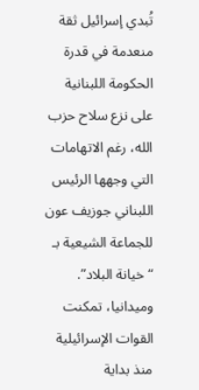تُبدي إسرائيل ثقة منعدمة في قدرة الحكومة اللبنانية على نزع سلاح حزب الله، رغم الاتهامات التي وجهها الرئيس اللبناني جوزيف عون للجماعة الشيعية بـ “خيانة البلاد”.
وميدانيا، تمكنت القوات الإسرائيلية منذ بداية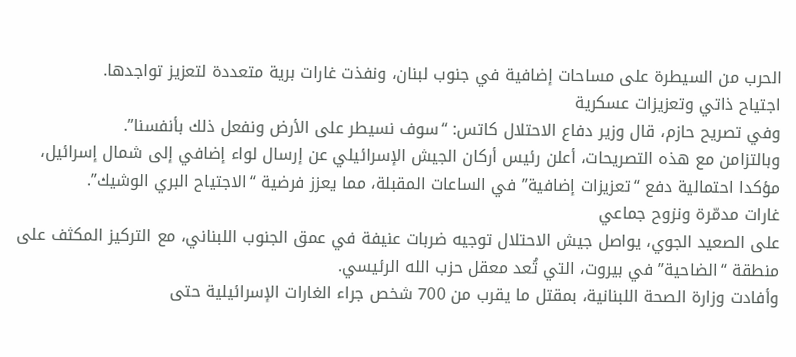الحرب من السيطرة على مساحات إضافية في جنوب لبنان، ونفذت غارات برية متعددة لتعزيز تواجدها.
اجتياح ذاتي وتعزيزات عسكرية
وفي تصريح حازم، قال وزير دفاع الاحتلال كاتس: “سوف نسيطر على الأرض ونفعل ذلك بأنفسنا”.
وبالتزامن مع هذه التصريحات، أعلن رئيس أركان الجيش الإسرائيلي عن إرسال لواء إضافي إلى شمال إسرائيل، مؤكدا احتمالية دفع “تعزيزات إضافية” في الساعات المقبلة، مما يعزز فرضية “الاجتياح البري الوشيك”.
غارات مدمّرة ونزوح جماعي
على الصعيد الجوي، يواصل جيش الاحتلال توجيه ضربات عنيفة في عمق الجنوب اللبناني، مع التركيز المكثف على منطقة “الضاحية” في بيروت، التي تُعد معقل حزب الله الرئيسي.
وأفادت وزارة الصحة اللبنانية، بمقتل ما يقرب من 700 شخص جراء الغارات الإسرائيلية حتى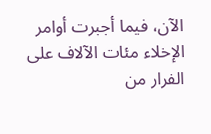الآن، فيما أجبرت أوامر الإخلاء مئات الآلاف على الفرار من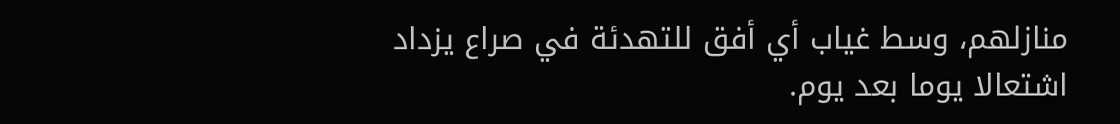منازلهم، وسط غياب أي أفق للتهدئة في صراع يزداد اشتعالا يوما بعد يوم.